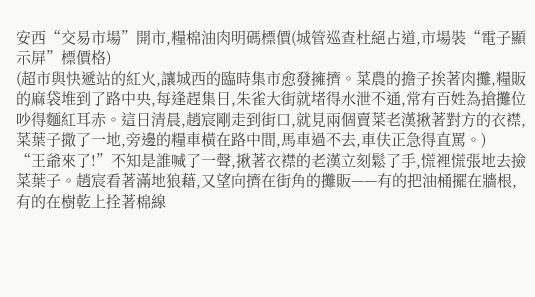安西“交易市場”開市,糧棉油肉明碼標價(城管巡查杜絕占道,市場裝“電子顯示屏”標價格)
(超市與快遞站的紅火,讓城西的臨時集市愈發擁擠。菜農的擔子挨著肉攤,糧販的麻袋堆到了路中央,每逢趕集日,朱雀大街就堵得水泄不通,常有百姓為搶攤位吵得麵紅耳赤。這日清晨,趙宸剛走到街口,就見兩個賣菜老漢揪著對方的衣襟,菜葉子撒了一地,旁邊的糧車橫在路中間,馬車過不去,車伕正急得直罵。)
“王爺來了!”不知是誰喊了一聲,揪著衣襟的老漢立刻鬆了手,慌裡慌張地去撿菜葉子。趙宸看著滿地狼藉,又望向擠在街角的攤販——有的把油桶擺在牆根,有的在樹乾上拴著棉線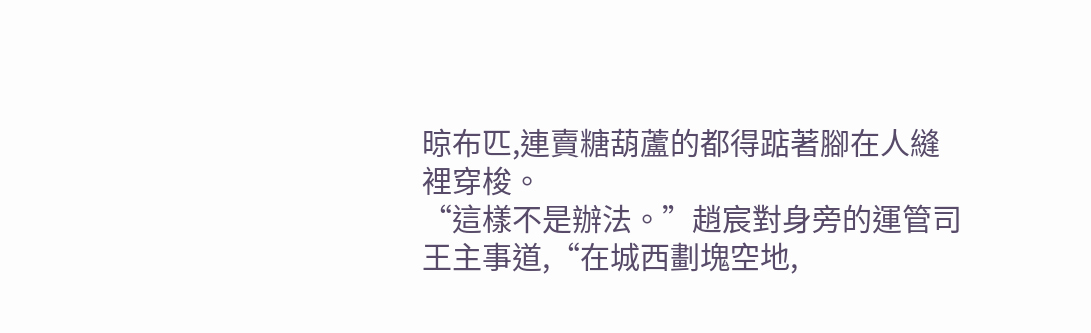晾布匹,連賣糖葫蘆的都得踮著腳在人縫裡穿梭。
“這樣不是辦法。”趙宸對身旁的運管司王主事道,“在城西劃塊空地,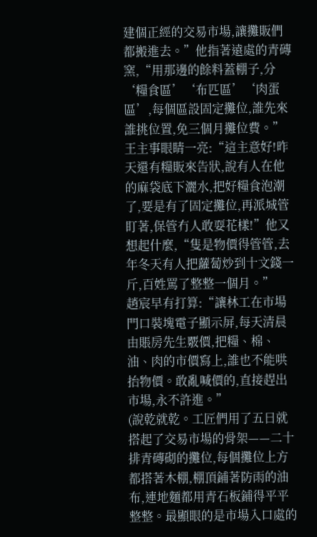建個正經的交易市場,讓攤販們都搬進去。”他指著遠處的青磚窯,“用那邊的餘料蓋棚子,分‘糧食區’‘布匹區’‘肉蛋區’,每個區設固定攤位,誰先來誰挑位置,免三個月攤位費。”
王主事眼睛一亮:“這主意好!昨天還有糧販來告狀,說有人在他的麻袋底下灑水,把好糧食泡潮了,要是有了固定攤位,再派城管盯著,保管冇人敢耍花樣!”他又想起什麼,“隻是物價得管管,去年冬天有人把蘿蔔炒到十文錢一斤,百姓罵了整整一個月。”
趙宸早有打算:“讓林工在市場門口裝塊電子顯示屏,每天清晨由賬房先生覈價,把糧、棉、油、肉的市價寫上,誰也不能哄抬物價。敢亂喊價的,直接趕出市場,永不許進。”
(說乾就乾。工匠們用了五日就搭起了交易市場的骨架——二十排青磚砌的攤位,每個攤位上方都搭著木棚,棚頂鋪著防雨的油布,連地麵都用青石板鋪得平平整整。最顯眼的是市場入口處的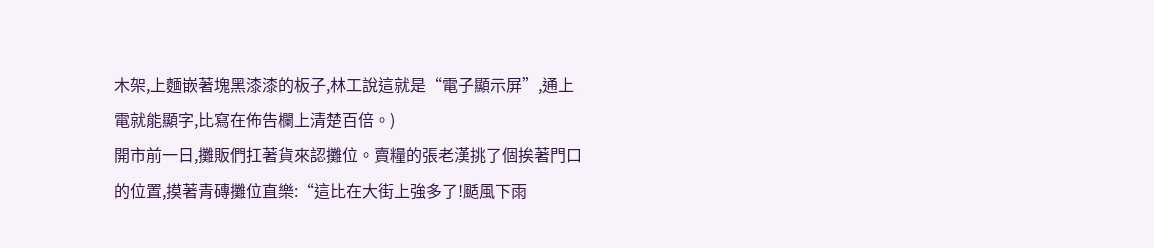木架,上麵嵌著塊黑漆漆的板子,林工說這就是“電子顯示屏”,通上電就能顯字,比寫在佈告欄上清楚百倍。)
開市前一日,攤販們扛著貨來認攤位。賣糧的張老漢挑了個挨著門口的位置,摸著青磚攤位直樂:“這比在大街上強多了!颳風下雨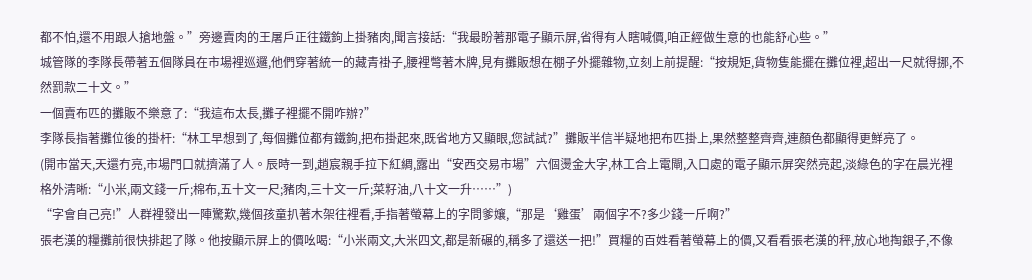都不怕,還不用跟人搶地盤。”旁邊賣肉的王屠戶正往鐵鉤上掛豬肉,聞言接話:“我最盼著那電子顯示屏,省得有人瞎喊價,咱正經做生意的也能舒心些。”
城管隊的李隊長帶著五個隊員在市場裡巡邏,他們穿著統一的藏青褂子,腰裡彆著木牌,見有攤販想在棚子外擺雜物,立刻上前提醒:“按規矩,貨物隻能擺在攤位裡,超出一尺就得挪,不然罰款二十文。”
一個賣布匹的攤販不樂意了:“我這布太長,攤子裡擺不開咋辦?”
李隊長指著攤位後的掛杆:“林工早想到了,每個攤位都有鐵鉤,把布掛起來,既省地方又顯眼,您試試?”攤販半信半疑地把布匹掛上,果然整整齊齊,連顏色都顯得更鮮亮了。
(開市當天,天還冇亮,市場門口就擠滿了人。辰時一到,趙宸親手拉下紅綢,露出“安西交易市場”六個燙金大字,林工合上電閘,入口處的電子顯示屏突然亮起,淡綠色的字在晨光裡格外清晰:“小米,兩文錢一斤;棉布,五十文一尺;豬肉,三十文一斤;菜籽油,八十文一升……”)
“字會自己亮!”人群裡發出一陣驚歎,幾個孩童扒著木架往裡看,手指著螢幕上的字問爹孃,“那是‘雞蛋’兩個字不?多少錢一斤啊?”
張老漢的糧攤前很快排起了隊。他按顯示屏上的價吆喝:“小米兩文,大米四文,都是新碾的,稱多了還送一把!”買糧的百姓看著螢幕上的價,又看看張老漢的秤,放心地掏銀子,不像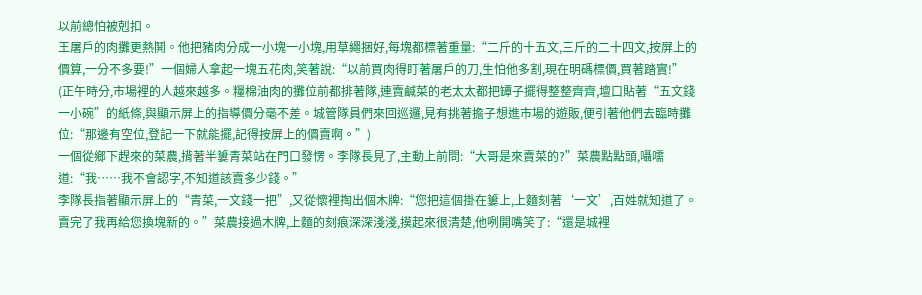以前總怕被剋扣。
王屠戶的肉攤更熱鬨。他把豬肉分成一小塊一小塊,用草繩捆好,每塊都標著重量:“二斤的十五文,三斤的二十四文,按屏上的價算,一分不多要!”一個婦人拿起一塊五花肉,笑著說:“以前買肉得盯著屠戶的刀,生怕他多割,現在明碼標價,買著踏實!”
(正午時分,市場裡的人越來越多。糧棉油肉的攤位前都排著隊,連賣鹹菜的老太太都把罈子擺得整整齊齊,壇口貼著“五文錢一小碗”的紙條,與顯示屏上的指導價分毫不差。城管隊員們來回巡邏,見有挑著擔子想進市場的遊販,便引著他們去臨時攤位:“那邊有空位,登記一下就能擺,記得按屏上的價賣啊。”)
一個從鄉下趕來的菜農,揹著半簍青菜站在門口發愣。李隊長見了,主動上前問:“大哥是來賣菜的?”菜農點點頭,囁嚅道:“我……我不會認字,不知道該賣多少錢。”
李隊長指著顯示屏上的“青菜,一文錢一把”,又從懷裡掏出個木牌:“您把這個掛在簍上,上麵刻著‘一文’,百姓就知道了。賣完了我再給您換塊新的。”菜農接過木牌,上麵的刻痕深深淺淺,摸起來很清楚,他咧開嘴笑了:“還是城裡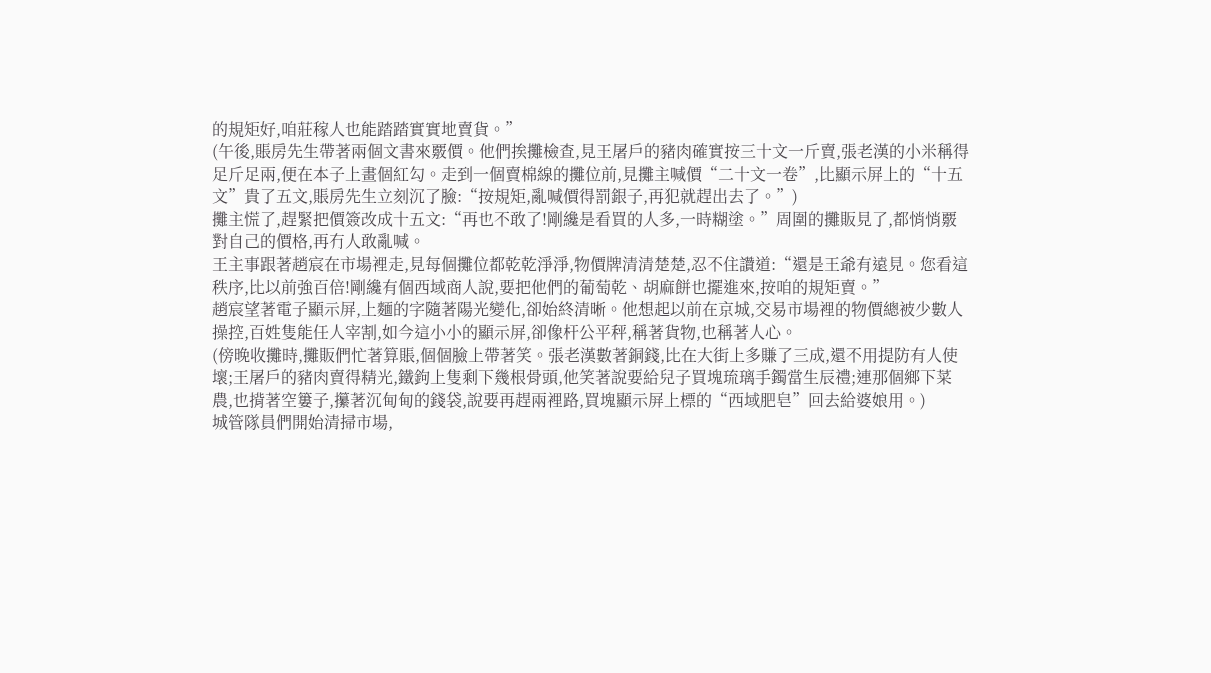的規矩好,咱莊稼人也能踏踏實實地賣貨。”
(午後,賬房先生帶著兩個文書來覈價。他們挨攤檢查,見王屠戶的豬肉確實按三十文一斤賣,張老漢的小米稱得足斤足兩,便在本子上畫個紅勾。走到一個賣棉線的攤位前,見攤主喊價“二十文一卷”,比顯示屏上的“十五文”貴了五文,賬房先生立刻沉了臉:“按規矩,亂喊價得罰銀子,再犯就趕出去了。”)
攤主慌了,趕緊把價簽改成十五文:“再也不敢了!剛纔是看買的人多,一時糊塗。”周圍的攤販見了,都悄悄覈對自己的價格,再冇人敢亂喊。
王主事跟著趙宸在市場裡走,見每個攤位都乾乾淨淨,物價牌清清楚楚,忍不住讚道:“還是王爺有遠見。您看這秩序,比以前強百倍!剛纔有個西域商人說,要把他們的葡萄乾、胡麻餅也擺進來,按咱的規矩賣。”
趙宸望著電子顯示屏,上麵的字隨著陽光變化,卻始終清晰。他想起以前在京城,交易市場裡的物價總被少數人操控,百姓隻能任人宰割,如今這小小的顯示屏,卻像杆公平秤,稱著貨物,也稱著人心。
(傍晚收攤時,攤販們忙著算賬,個個臉上帶著笑。張老漢數著銅錢,比在大街上多賺了三成,還不用提防有人使壞;王屠戶的豬肉賣得精光,鐵鉤上隻剩下幾根骨頭,他笑著說要給兒子買塊琉璃手鐲當生辰禮;連那個鄉下菜農,也揹著空簍子,攥著沉甸甸的錢袋,說要再趕兩裡路,買塊顯示屏上標的“西域肥皂”回去給婆娘用。)
城管隊員們開始清掃市場,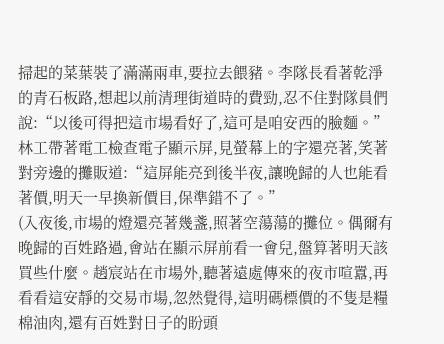掃起的菜葉裝了滿滿兩車,要拉去餵豬。李隊長看著乾淨的青石板路,想起以前清理街道時的費勁,忍不住對隊員們說:“以後可得把這市場看好了,這可是咱安西的臉麵。”
林工帶著電工檢查電子顯示屏,見螢幕上的字還亮著,笑著對旁邊的攤販道:“這屏能亮到後半夜,讓晚歸的人也能看著價,明天一早換新價目,保準錯不了。”
(入夜後,市場的燈還亮著幾盞,照著空蕩蕩的攤位。偶爾有晚歸的百姓路過,會站在顯示屏前看一會兒,盤算著明天該買些什麼。趙宸站在市場外,聽著遠處傳來的夜市喧囂,再看看這安靜的交易市場,忽然覺得,這明碼標價的不隻是糧棉油肉,還有百姓對日子的盼頭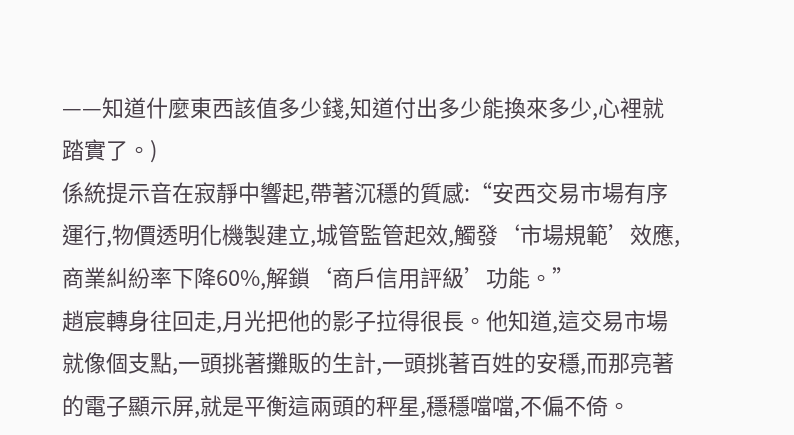——知道什麼東西該值多少錢,知道付出多少能換來多少,心裡就踏實了。)
係統提示音在寂靜中響起,帶著沉穩的質感:“安西交易市場有序運行,物價透明化機製建立,城管監管起效,觸發‘市場規範’效應,商業糾紛率下降60%,解鎖‘商戶信用評級’功能。”
趙宸轉身往回走,月光把他的影子拉得很長。他知道,這交易市場就像個支點,一頭挑著攤販的生計,一頭挑著百姓的安穩,而那亮著的電子顯示屏,就是平衡這兩頭的秤星,穩穩噹噹,不偏不倚。